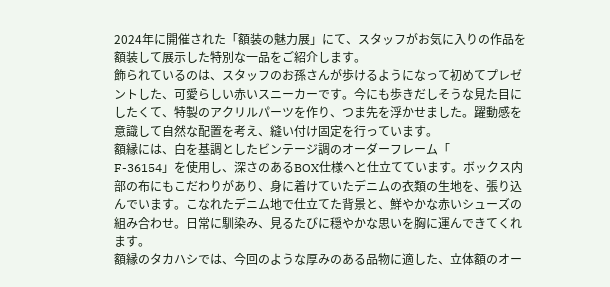2024年に開催された「額装の魅力展」にて、スタッフがお気に入りの作品を額装して展示した特別な一品をご紹介します。
飾られているのは、スタッフのお孫さんが歩けるようになって初めてプレゼントした、可愛らしい赤いスニーカーです。今にも歩きだしそうな見た目にしたくて、特製のアクリルパーツを作り、つま先を浮かせました。躍動感を意識して自然な配置を考え、縫い付け固定を行っています。
額縁には、白を基調としたビンテージ調のオーダーフレーム「
F-36154」を使用し、深さのあるBOX仕様へと仕立てています。ボックス内部の布にもこだわりがあり、身に着けていたデニムの衣類の生地を、張り込んでいます。こなれたデニム地で仕立てた背景と、鮮やかな赤いシューズの組み合わせ。日常に馴染み、見るたびに穏やかな思いを胸に運んできてくれます。
額縁のタカハシでは、今回のような厚みのある品物に適した、立体額のオー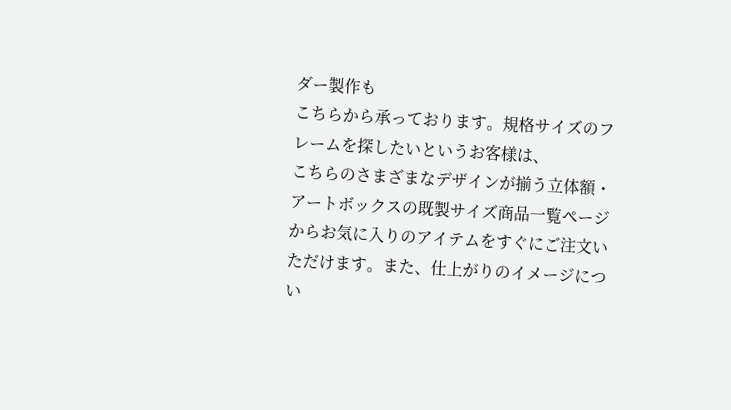ダー製作も
こちらから承っております。規格サイズのフレームを探したいというお客様は、
こちらのさまざまなデザインが揃う立体額・アートボックスの既製サイズ商品一覧ページからお気に入りのアイテムをすぐにご注文いただけます。また、仕上がりのイメージについ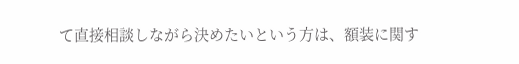て直接相談しながら決めたいという方は、額装に関す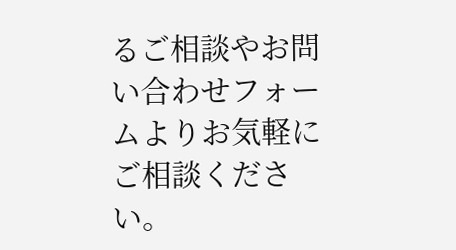るご相談やお問い合わせフォームよりお気軽にご相談ください。